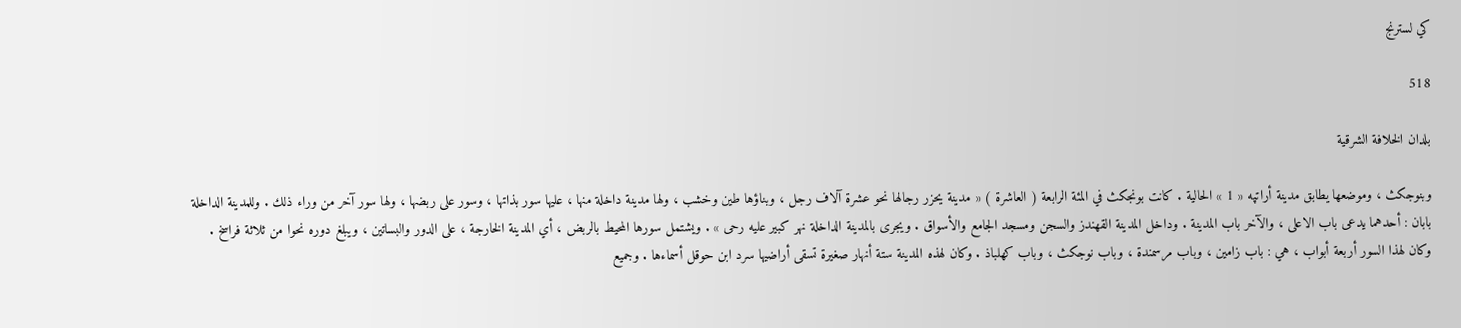كي لسترنج

518

بلدان الخلافة الشرقية

وبنوجكث ، وموضعها يطابق مدينة أراتپه « 1 » الحالية . كانت بونجكث في المئة الرابعة ( العاشرة ) « مدينة يحزر رجالها نحو عشرة آلاف رجل ، وبناؤها طين وخشب ، ولها مدينة داخلة منها ، عليها سور بذاتها ، وسور على ربضها ، ولها سور آخر من وراء ذلك . وللمدينة الداخلة بابان : أحدهما يدعى باب الاعلى ، والآخر باب المدينة . وداخل المدينة القهندز والسجن ومسجد الجامع والأسواق . ويجرى بالمدينة الداخلة نهر كبير عليه رحى » . ويشتمل سورها المحيط بالربض ، أي المدينة الخارجة ، على الدور والبساتين ، ويبلغ دوره نحوا من ثلاثة فراسخ . وكان لهذا السور أربعة أبواب ، هي : باب زامين ، وباب مرسمندة ، وباب نوجكث ، وباب كهلباذ . وكان لهذه المدينة ستة أنهار صغيرة تسقى أراضيها سرد ابن حوقل أسماءها . وجميع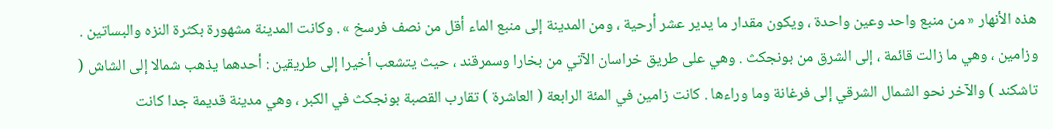هذه الأنهار « من منبع واحد وعين واحدة ، ويكون مقدار ما يدير عشر أرحية ، ومن المدينة إلى منبع الماء أقل من نصف فرسخ » . وكانت المدينة مشهورة بكثرة النزه والبساتين . وزامين ، وهي ما زالت قائمة ، إلى الشرق من بونجكث . وهي على طريق خراسان الآتي من بخارا وسمرقند ، حيث يتشعب أخيرا إلى طريقين : أحدهما يذهب شمالا إلى الشاش ( تاشكند ) والآخر نحو الشمال الشرقي إلى فرغانة وما وراءها . كانت زامين في المئة الرابعة ( العاشرة ) تقارب القصبة بونجكث في الكبر ، وهي مدينة قديمة جدا كانت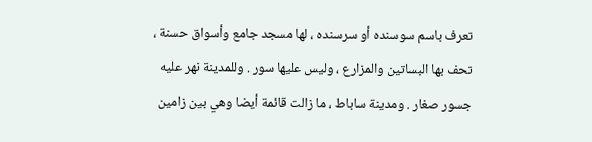تعرف باسم سوسنده أو سرسنده ، لها مسجد جامع وأسواق حسنة ، تحف بها البساتين والمزارع ، وليس عليها سور . وللمدينة نهر عليه جسور صغار . ومدينة ساباط ، ما زالت قائمة أيضا وهي بين زامين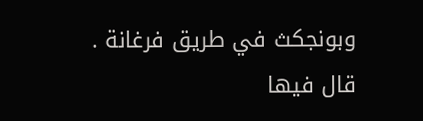وبونجكث في طريق فرغانة . قال فيها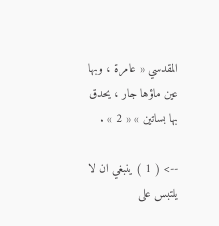المقدسي « عامرة ، وبها عين ماؤها جار ، يحدق بها بساتين » « 2 » .

--> ( 1 ) ينبغي ان لا يلتبس على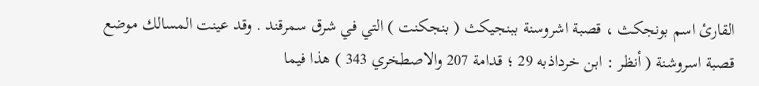القارئ اسم بونجكث ، قصبة اشروسنة ببنجيكث ( بنجكنت ) التي في شرق سمرقند . وقد عينت المسالك موضع قصبة اسروشنة ( أنظر : ابن خرداذبه 29 ؛ قدامة 207 والاصطخري 343 ) هذا فيما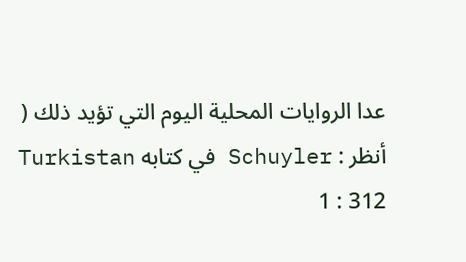عدا الروايات المحلية اليوم التي تؤيد ذلك ( أنظر : Schuyler في كتابه Turkistan 1 : 312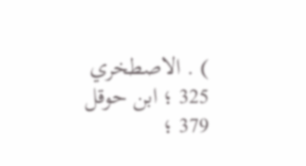) . الاصطخري 325 ؛ ابن حوقل 379 ؛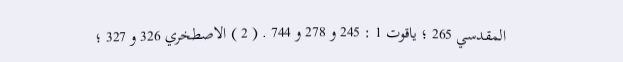المقدسي 265 ؛ ياقوت 1 : 245 و 278 و 744 . ( 2 ) الاصطخري 326 و 327 ؛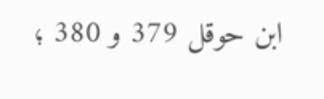ابن حوقل 379 و 380 ؛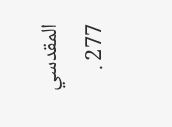المقدسي 277 .